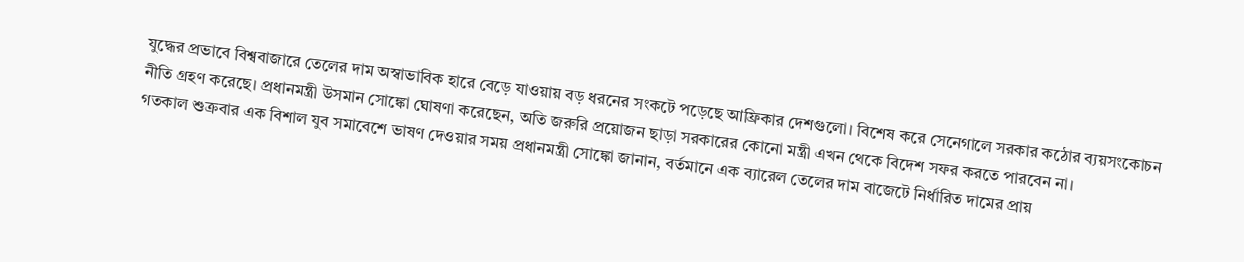যুদ্ধের প্রভাবে বিশ্ববাজারে তেলের দাম অস্বাভাবিক হারে বেড়ে যাওয়ায় বড় ধরনের সংকটে পড়েছে আফ্রিকার দেশগুলো। বিশেষ করে সেনেগালে সরকার কঠোর ব্যয়সংকোচন নীতি গ্রহণ করেছে। প্রধানমন্ত্রী উসমান সোঙ্কো ঘোষণা করেছেন, অতি জরুরি প্রয়োজন ছাড়া সরকারের কোনো মন্ত্রী এখন থেকে বিদেশ সফর করতে পারবেন না।
গতকাল শুক্রবার এক বিশাল যুব সমাবেশে ভাষণ দেওয়ার সময় প্রধানমন্ত্রী সোঙ্কো জানান, বর্তমানে এক ব্যারেল তেলের দাম বাজেটে নির্ধারিত দামের প্রায়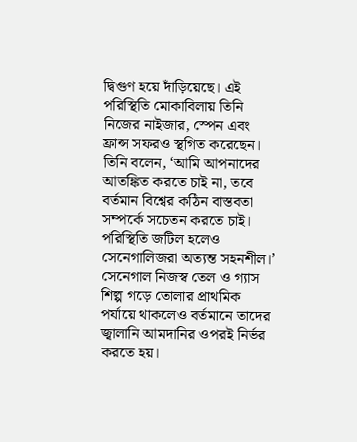দ্বিগুণ হয়ে দাঁড়িয়েছে। এই পরিস্থিতি মোকাবিলায় তিনি নিজের নাইজার, স্পেন এবং ফ্রান্স সফরও স্থগিত করেছেন। তিনি বলেন, ‘আমি আপনাদের আতঙ্কিত করতে চাই না, তবে বর্তমান বিশ্বের কঠিন বাস্তবতা সম্পর্কে সচেতন করতে চাই। পরিস্থিতি জটিল হলেও সেনেগালিজরা অত্যন্ত সহনশীল।’
সেনেগাল নিজস্ব তেল ও গ্যাস শিল্প গড়ে তোলার প্রাথমিক পর্যায়ে থাকলেও বর্তমানে তাদের জ্বালানি আমদানির ওপরই নির্ভর করতে হয়।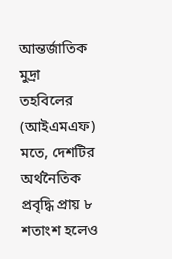আন্তর্জাতিক মুদ্রা তহবিলের (আইএমএফ) মতে, দেশটির অর্থনৈতিক প্রবৃদ্ধি প্রায় ৮ শতাংশ হলেও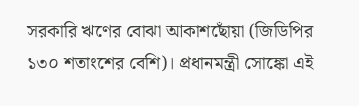সরকারি ঋণের বোঝা আকাশছোঁয়া (জিডিপির ১৩০ শতাংশের বেশি)। প্রধানমন্ত্রী সোঙ্কো এই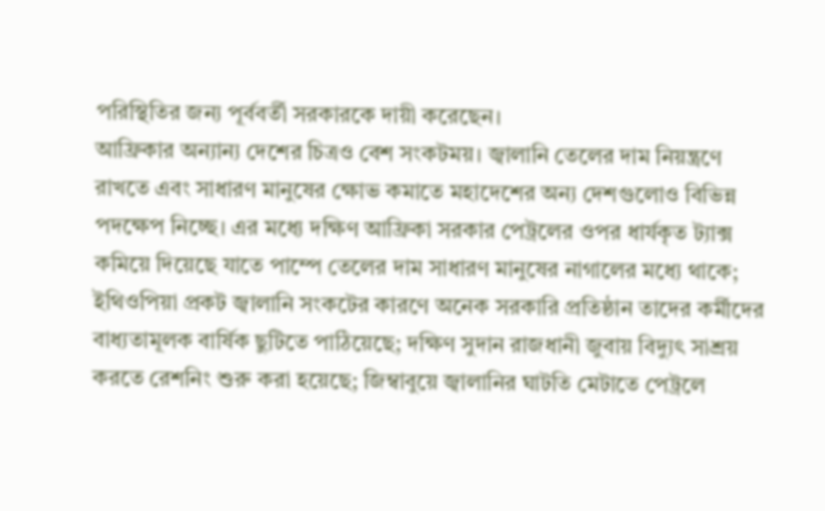পরিস্থিতির জন্য পূর্ববর্তী সরকারকে দায়ী করেছেন।
আফ্রিকার অন্যান্য দেশের চিত্রও বেশ সংকটময়। জ্বালানি তেলের দাম নিয়ন্ত্রণে রাখতে এবং সাধারণ মানুষের ক্ষোভ কমাতে মহাদেশের অন্য দেশগুলোও বিভিন্ন পদক্ষেপ নিচ্ছে। এর মধ্যে দক্ষিণ আফ্রিকা সরকার পেট্রলের ওপর ধার্যকৃত ট্যাক্স কমিয়ে দিয়েছে যাতে পাম্পে তেলের দাম সাধারণ মানুষের নাগালের মধ্যে থাকে; ইথিওপিয়া প্রকট জ্বালানি সংকটের কারণে অনেক সরকারি প্রতিষ্ঠান তাদের কর্মীদের বাধ্যতামূলক বার্ষিক ছুটিতে পাঠিয়েছে; দক্ষিণ সুদান রাজধানী জুবায় বিদ্যুৎ সাশ্রয় করতে রেশনিং শুরু করা হয়েছে; জিম্বাবুয়ে জ্বালানির ঘাটতি মেটাতে পেট্রলে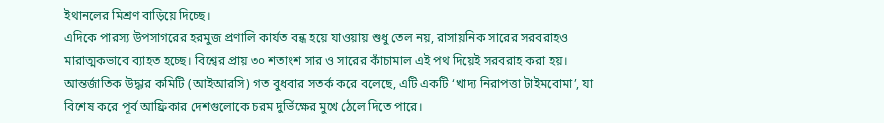ইথানলের মিশ্রণ বাড়িয়ে দিচ্ছে।
এদিকে পারস্য উপসাগরের হরমুজ প্রণালি কার্যত বন্ধ হয়ে যাওয়ায় শুধু তেল নয়, রাসায়নিক সারের সরবরাহও মারাত্মকভাবে ব্যাহত হচ্ছে। বিশ্বের প্রায় ৩০ শতাংশ সার ও সারের কাঁচামাল এই পথ দিয়েই সরবরাহ করা হয়। আন্তর্জাতিক উদ্ধার কমিটি (আইআরসি) গত বুধবার সতর্ক করে বলেছে, এটি একটি ‘খাদ্য নিরাপত্তা টাইমবোমা’, যা বিশেষ করে পূর্ব আফ্রিকার দেশগুলোকে চরম দুর্ভিক্ষের মুখে ঠেলে দিতে পারে।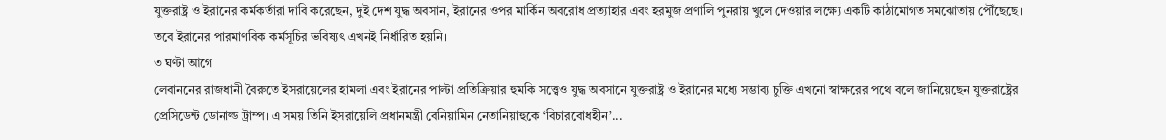যুক্তরাষ্ট্র ও ইরানের কর্মকর্তারা দাবি করেছেন, দুই দেশ যুদ্ধ অবসান, ইরানের ওপর মার্কিন অবরোধ প্রত্যাহার এবং হরমুজ প্রণালি পুনরায় খুলে দেওয়ার লক্ষ্যে একটি কাঠামোগত সমঝোতায় পৌঁছেছে। তবে ইরানের পারমাণবিক কর্মসূচির ভবিষ্যৎ এখনই নির্ধারিত হয়নি।
৩ ঘণ্টা আগে
লেবাননের রাজধানী বৈরুতে ইসরায়েলের হামলা এবং ইরানের পাল্টা প্রতিক্রিয়ার হুমকি সত্ত্বেও যুদ্ধ অবসানে যুক্তরাষ্ট্র ও ইরানের মধ্যে সম্ভাব্য চুক্তি এখনো স্বাক্ষরের পথে বলে জানিয়েছেন যুক্তরাষ্ট্রের প্রেসিডেন্ট ডোনাল্ড ট্রাম্প। এ সময় তিনি ইসরায়েলি প্রধানমন্ত্রী বেনিয়ামিন নেতানিয়াহুকে ‘বিচারবোধহীন’...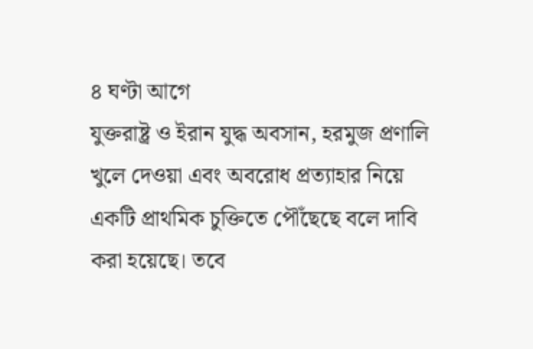৪ ঘণ্টা আগে
যুক্তরাষ্ট্র ও ইরান যুদ্ধ অবসান, হরমুজ প্রণালি খুলে দেওয়া এবং অবরোধ প্রত্যাহার নিয়ে একটি প্রাথমিক চুক্তিতে পৌঁছেছে বলে দাবি করা হয়েছে। তবে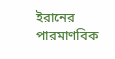ইরানের পারমাণবিক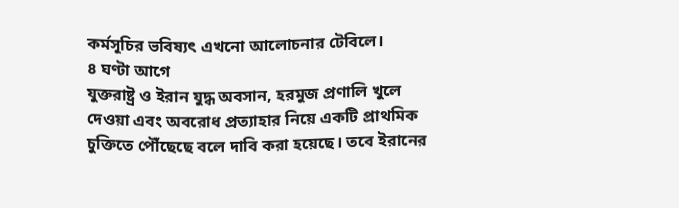কর্মসূচির ভবিষ্যৎ এখনো আলোচনার টেবিলে।
৪ ঘণ্টা আগে
যুক্তরাষ্ট্র ও ইরান যুদ্ধ অবসান, হরমুজ প্রণালি খুলে দেওয়া এবং অবরোধ প্রত্যাহার নিয়ে একটি প্রাথমিক চুক্তিতে পৌঁছেছে বলে দাবি করা হয়েছে। তবে ইরানের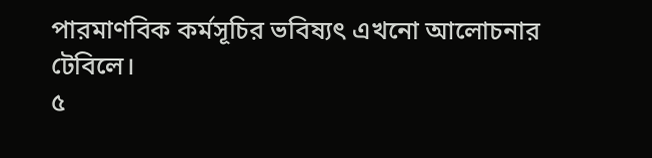পারমাণবিক কর্মসূচির ভবিষ্যৎ এখনো আলোচনার টেবিলে।
৫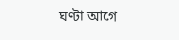ঘণ্টা আগে